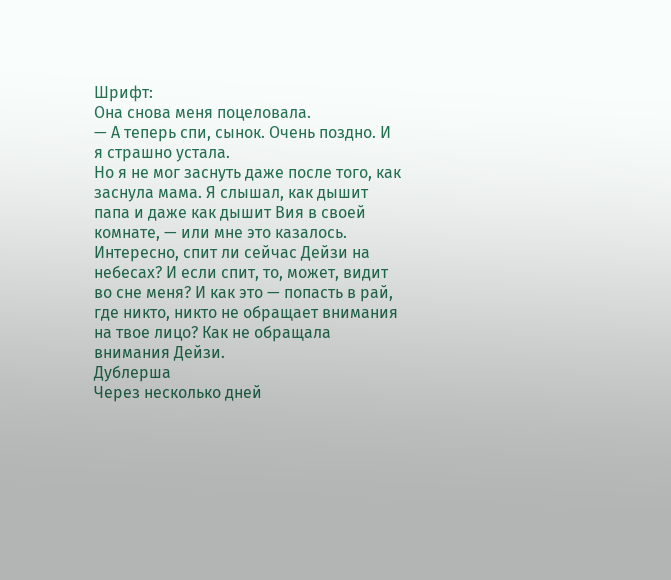Шрифт:
Она снова меня поцеловала.
— А теперь спи, сынок. Очень поздно. И я страшно устала.
Но я не мог заснуть даже после того, как заснула мама. Я слышал, как дышит папа и даже как дышит Вия в своей комнате, — или мне это казалось. Интересно, спит ли сейчас Дейзи на небесах? И если спит, то, может, видит во сне меня? И как это — попасть в рай, где никто, никто не обращает внимания на твое лицо? Как не обращала внимания Дейзи.
Дублерша
Через несколько дней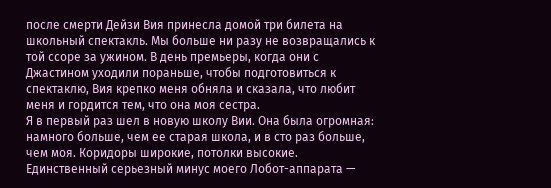после смерти Дейзи Вия принесла домой три билета на школьный спектакль. Мы больше ни разу не возвращались к той ссоре за ужином. В день премьеры, когда они с Джастином уходили пораньше, чтобы подготовиться к спектаклю, Вия крепко меня обняла и сказала, что любит меня и гордится тем, что она моя сестра.
Я в первый раз шел в новую школу Вии. Она была огромная: намного больше, чем ее старая школа, и в сто раз больше, чем моя. Коридоры широкие, потолки высокие. Единственный серьезный минус моего Лобот-аппарата —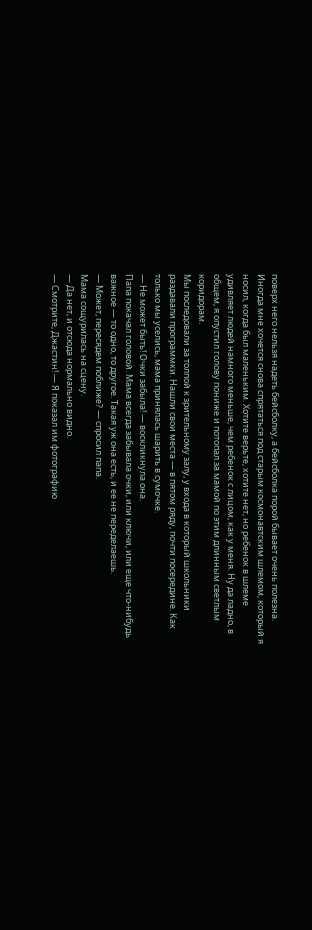поверх него нельзя надеть бейсболку, а бейсболка порой бывает очень полезна. Иногда мне хочется снова спрятаться под старым космонавтским шлемом, который я носил, когда был маленьким. Хотите верьте, хотите нет, но ребенок в шлеме удивляет людей намного меньше, чем ребенок с лицом, как у меня. Ну да ладно, в общем, я опустил голову пониже и потопал за мамой по этим длинным светлым коридорам.
Мы последовали за толпой к зрительному залу, у входа в который школьники раздавали программки. Нашли свои места — в пятом ряду, почти посередине. Как только мы уселись, мама принялась шарить в сумочке.
— Не может быть! Очки забыла! — воскликнула она.
Папа покачал головой. Мама всегда забывала очки, или ключи, или еще что-нибудь важное — то одно, то другое. Такая уж она есть, и ее не переделаешь.
— Может, пересядем поближе? — спросил папа.
Мама сощурилась на сцену.
— Да нет, и отсюда нормально видно.
— Смотрите, Джастин! — Я показал им фотографию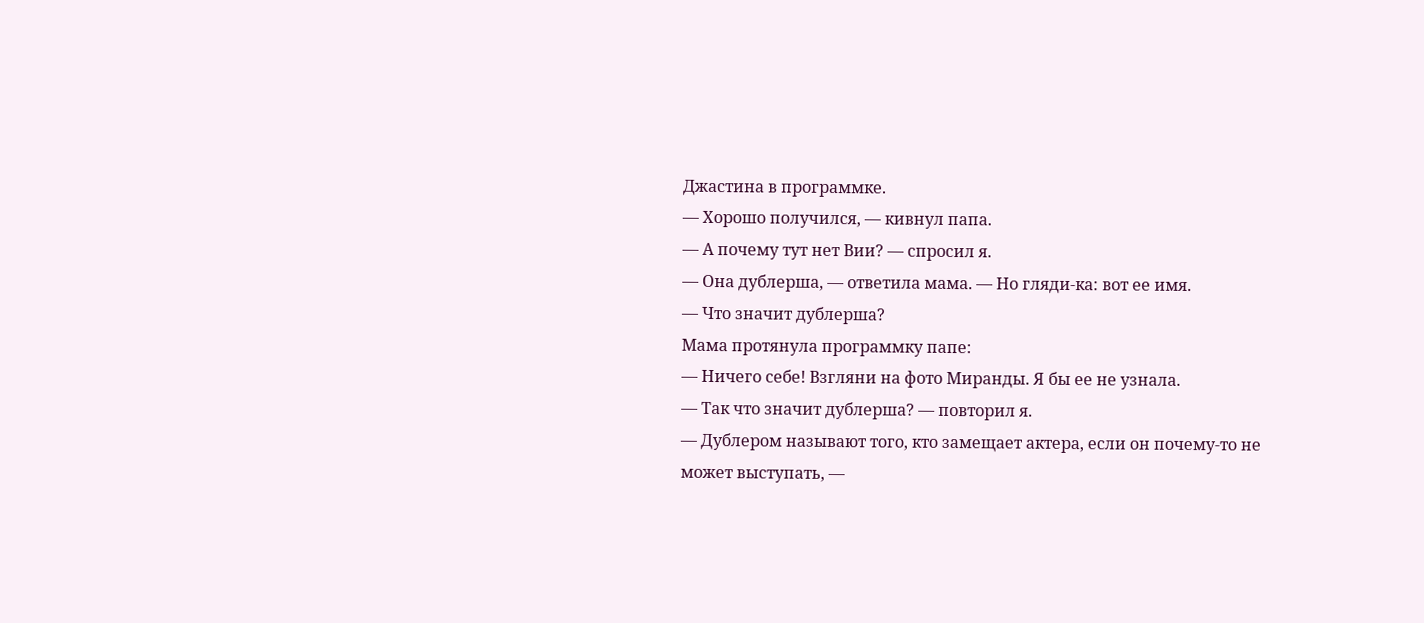Джастина в программке.
— Хорошо получился, — кивнул папа.
— А почему тут нет Вии? — спросил я.
— Она дублерша, — ответила мама. — Но гляди-ка: вот ее имя.
— Что значит дублерша?
Мама протянула программку папе:
— Ничего себе! Взгляни на фото Миранды. Я бы ее не узнала.
— Так что значит дублерша? — повторил я.
— Дублером называют того, кто замещает актера, если он почему-то не может выступать, —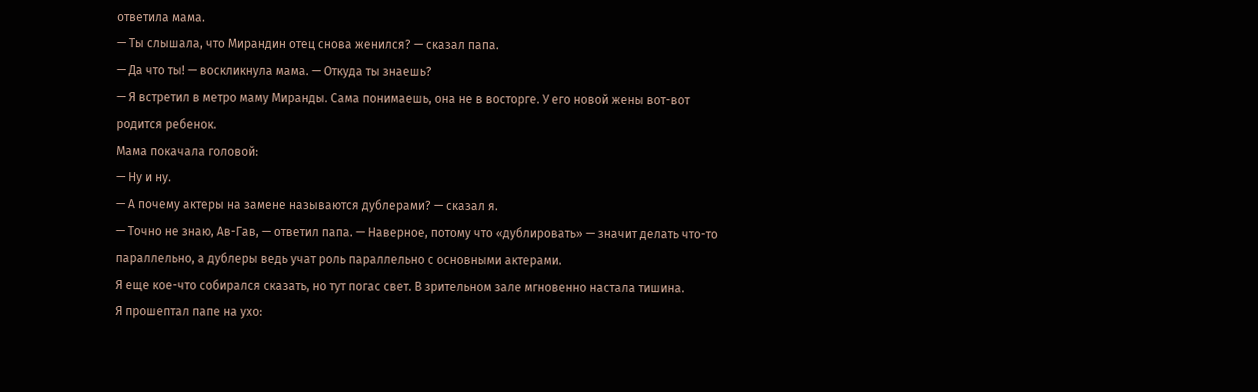ответила мама.
— Ты слышала, что Мирандин отец снова женился? — сказал папа.
— Да что ты! — воскликнула мама. — Откуда ты знаешь?
— Я встретил в метро маму Миранды. Сама понимаешь, она не в восторге. У его новой жены вот-вот родится ребенок.
Мама покачала головой:
— Ну и ну.
— А почему актеры на замене называются дублерами? — сказал я.
— Точно не знаю, Ав-Гав, — ответил папа. — Наверное, потому что «дублировать» — значит делать что-то параллельно, а дублеры ведь учат роль параллельно с основными актерами.
Я еще кое-что собирался сказать, но тут погас свет. В зрительном зале мгновенно настала тишина.
Я прошептал папе на ухо: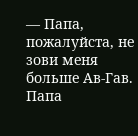— Папа, пожалуйста, не зови меня больше Ав-Гав.
Папа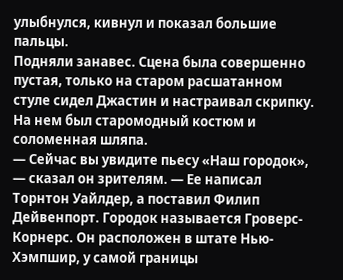улыбнулся, кивнул и показал большие пальцы.
Подняли занавес. Сцена была совершенно пустая, только на старом расшатанном стуле сидел Джастин и настраивал скрипку. На нем был старомодный костюм и соломенная шляпа.
— Сейчас вы увидите пьесу «Наш городок», — сказал он зрителям. — Ее написал Торнтон Уайлдер, а поставил Филип Дейвенпорт. Городок называется Гроверс-Корнерс. Он расположен в штате Нью-Хэмпшир, у самой границы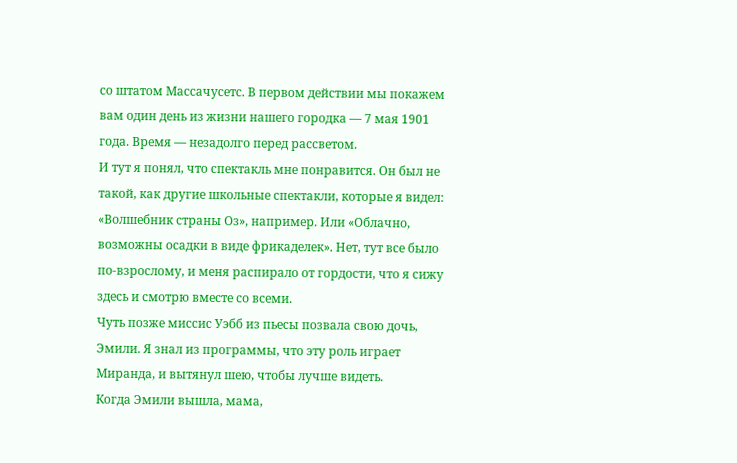со штатом Массачусетс. В первом действии мы покажем вам один день из жизни нашего городка — 7 мая 1901 года. Время — незадолго перед рассветом.
И тут я понял, что спектакль мне понравится. Он был не такой, как другие школьные спектакли, которые я видел: «Волшебник страны Оз», например. Или «Облачно, возможны осадки в виде фрикаделек». Нет, тут все было по-взрослому, и меня распирало от гордости, что я сижу здесь и смотрю вместе со всеми.
Чуть позже миссис Уэбб из пьесы позвала свою дочь, Эмили. Я знал из программы, что эту роль играет Миранда, и вытянул шею, чтобы лучше видеть.
Когда Эмили вышла, мама,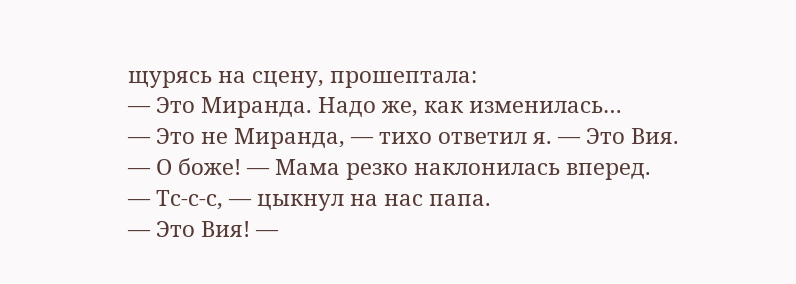щурясь на сцену, прошептала:
— Это Миранда. Надо же, как изменилась…
— Это не Миранда, — тихо ответил я. — Это Вия.
— О боже! — Мама резко наклонилась вперед.
— Тс-с-с, — цыкнул на нас папа.
— Это Вия! —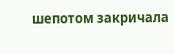шепотом закричала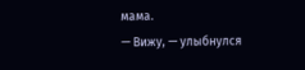мама.
— Вижу, — улыбнулся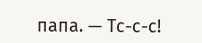папа. — Тс-с-с!